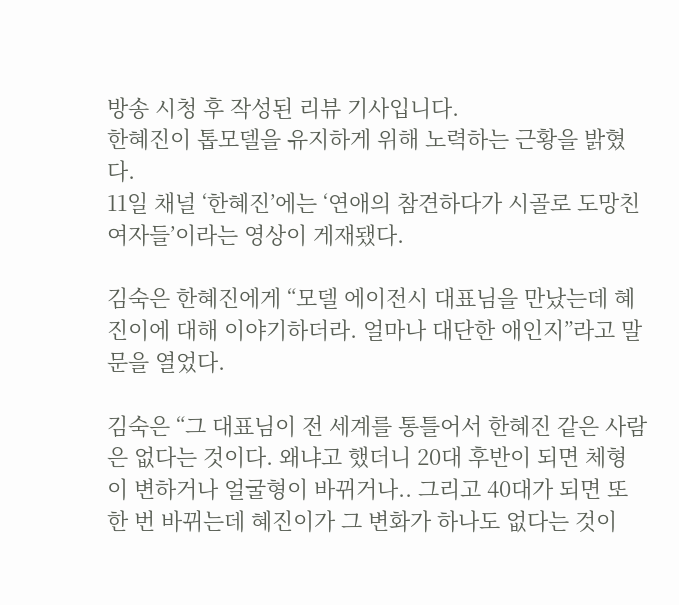방송 시청 후 작성된 리뷰 기사입니다.
한혜진이 톱모델을 유지하게 위해 노력하는 근황을 밝혔다.
11일 채널 ‘한혜진’에는 ‘연애의 참견하다가 시골로 도망친 여자들’이라는 영상이 게재됐다.

김숙은 한혜진에게 “모델 에이전시 대표님을 만났는데 혜진이에 대해 이야기하더라. 얼마나 대단한 애인지”라고 말문을 열었다.

김숙은 “그 대표님이 전 세계를 통틀어서 한혜진 같은 사람은 없다는 것이다. 왜냐고 했더니 20대 후반이 되면 체형이 변하거나 얼굴형이 바뀌거나.. 그리고 40대가 되면 또 한 번 바뀌는데 혜진이가 그 변화가 하나도 없다는 것이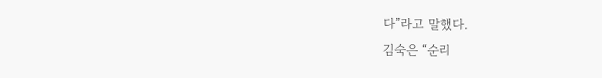다”라고 말했다.
김숙은 “순리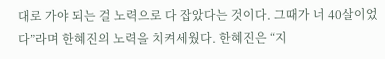대로 가야 되는 걸 노력으로 다 잡았다는 것이다. 그때가 너 40살이었다”라며 한혜진의 노력을 치켜세웠다. 한혜진은 “지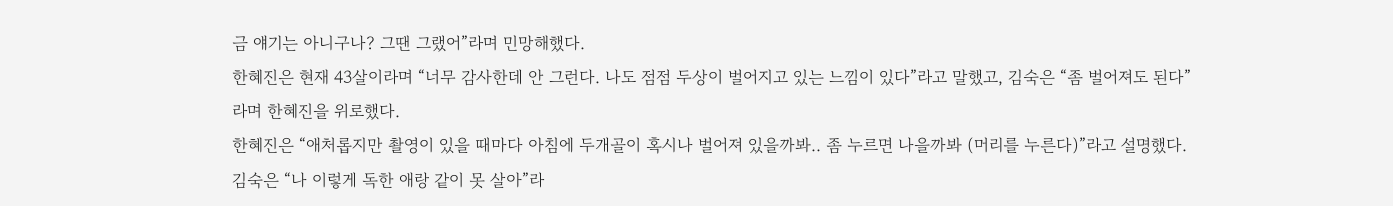금 얘기는 아니구나? 그땐 그랬어”라며 민망해했다.
한혜진은 현재 43살이라며 “너무 감사한데 안 그런다. 나도 점점 두상이 벌어지고 있는 느낌이 있다”라고 말했고, 김숙은 “좀 벌어져도 된다”라며 한혜진을 위로했다.
한혜진은 “애처롭지만 촬영이 있을 때마다 아침에 두개골이 혹시나 벌어져 있을까봐.. 좀 누르면 나을까봐 (머리를 누른다)”라고 설명했다. 김숙은 “나 이렇게 독한 애랑 같이 못 살아”라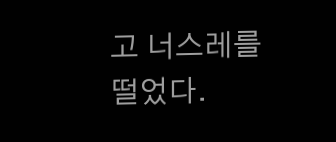고 너스레를 떨었다.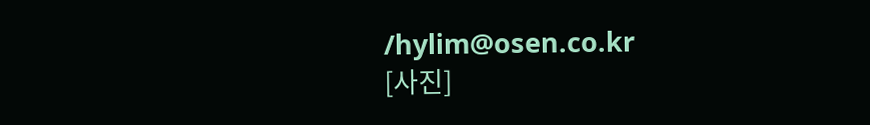/hylim@osen.co.kr
[사진]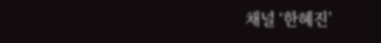채널 ‘한혜진’